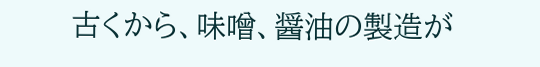古くから、味噌、醤油の製造が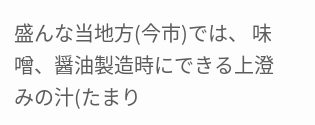盛んな当地方(今市)では、 味噌、醤油製造時にできる上澄みの汁(たまり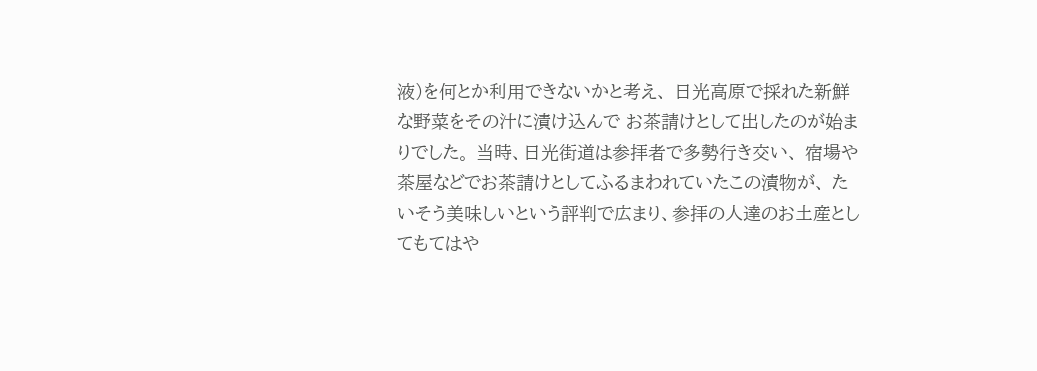液)を何とか利用できないかと考え、 日光高原で採れた新鮮な野菜をその汁に漬け込んで お茶請けとして出したのが始まりでした。 当時、日光街道は参拝者で多勢行き交い、 宿場や茶屋などでお茶請けとしてふるまわれていたこの漬物が、 たいそう美味しいという評判で広まり、参拝の人達のお土産としてもてはや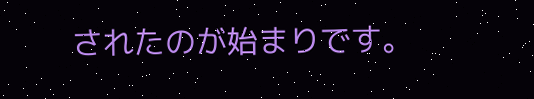されたのが始まりです。